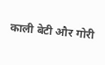काली बेटी और गोरी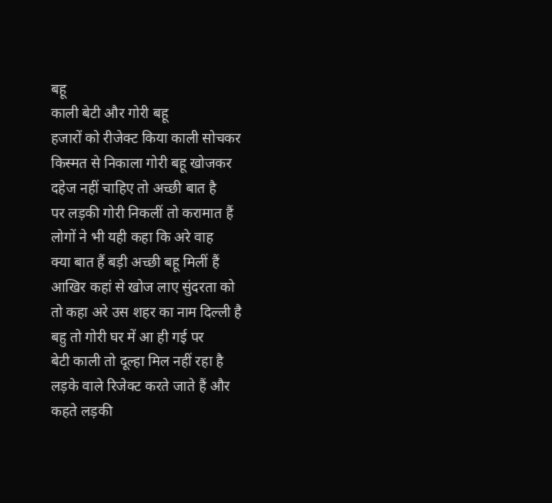बहू
काली बेटी और गोरी बहू
हजारों को रीजेक्ट किया काली सोचकर
किस्मत से निकाला गोरी बहू खोजकर
दहेज नहीं चाहिए तो अच्छी बात है
पर लड़की गोरी निकलीं तो करामात हैं
लोगों ने भी यही कहा कि अरे वाह
क्या बात हैं बड़ी अच्छी बहू मिलीं हैं
आखिर कहां से खोज लाए सुंदरता को
तो कहा अरे उस शहर का नाम दिल्ली है
बहु तो गोरी घर में आ ही गई पर
बेटी काली तो दूल्हा मिल नहीं रहा है
लड़के वाले रिजेक्ट करते जाते हैं और
कहते लड़की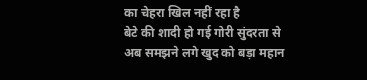का चेहरा खिल नहीं रहा है
बेटे की शादी हो गई गोरी सुंदरता से
अब समझने लगे खुद को बड़ा महान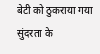बेटी को ठुकराया गया सुंदरता के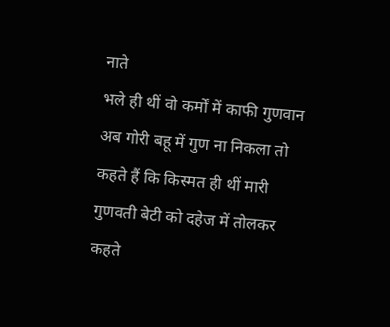नाते
भले ही थीं वो कर्मों में काफी गुणवान
अब गोरी बहू में गुण ना निकला तो
कहते हैं कि किस्मत ही थीं मारी
गुणवती बेटी को दहेज में तोलकर
कहते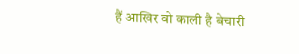हैं आखिर वो काली है बेचारी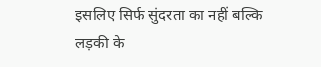इसलिए सिर्फ सुंदरता का नहीं बल्कि
लड़की के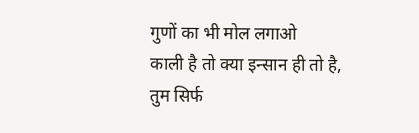गुणों का भी मोल लगाओ
काली है तो क्या इन्सान ही तो है,
तुम सिर्फ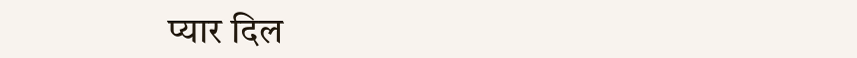प्यार दिल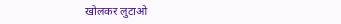खोलकर लुटाओ